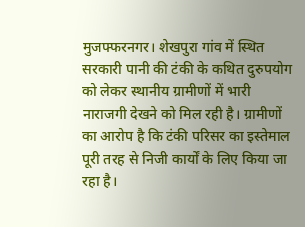मुजफ्फरनगर। शेखपुरा गांव में स्थित सरकारी पानी की टंकी के कथित दुरुपयोग को लेकर स्थानीय ग्रामीणों में भारी नाराजगी देखने को मिल रही है। ग्रामीणों का आरोप है कि टंकी परिसर का इस्तेमाल पूरी तरह से निजी कार्यों के लिए किया जा रहा है।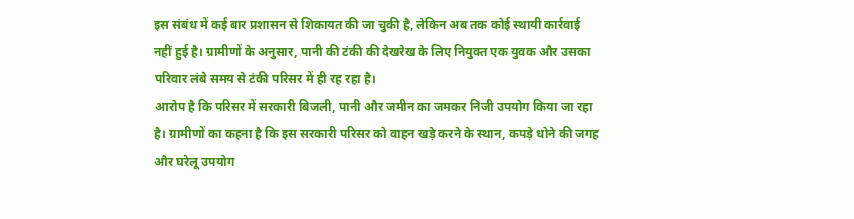इस संबंध में कई बार प्रशासन से शिकायत की जा चुकी है, लेकिन अब तक कोई स्थायी कार्रवाई नहीं हुई है। ग्रामीणों के अनुसार, पानी की टंकी की देखरेख के लिए नियुक्त एक युवक और उसका परिवार लंबे समय से टंकी परिसर में ही रह रहा है।
आरोप है कि परिसर में सरकारी बिजली, पानी और जमीन का जमकर निजी उपयोग किया जा रहा है। ग्रामीणों का कहना है कि इस सरकारी परिसर को वाहन खड़े करने के स्थान, कपड़े धोने की जगह और घरेलू उपयोग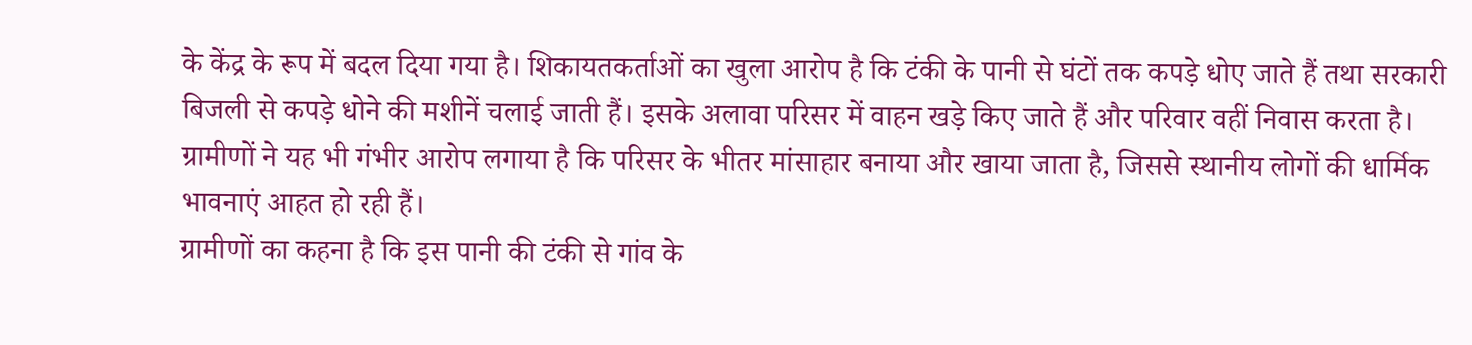के केंद्र के रूप में बदल दिया गया है। शिकायतकर्ताओं का खुला आरोप है कि टंकी के पानी से घंटों तक कपड़े धोए जाते हैं तथा सरकारी बिजली से कपड़े धोने की मशीनें चलाई जाती हैं। इसके अलावा परिसर में वाहन खड़े किए जाते हैं और परिवार वहीं निवास करता है। ग्रामीणों ने यह भी गंभीर आरोप लगाया है कि परिसर के भीतर मांसाहार बनाया और खाया जाता है, जिससे स्थानीय लोगों की धार्मिक भावनाएं आहत हो रही हैं।
ग्रामीणों का कहना है कि इस पानी की टंकी से गांव के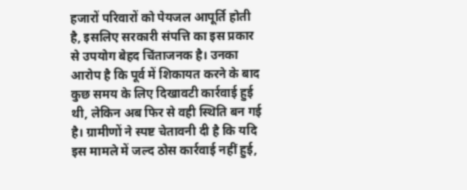हजारों परिवारों को पेयजल आपूर्ति होती है, इसलिए सरकारी संपत्ति का इस प्रकार से उपयोग बेहद चिंताजनक है। उनका आरोप है कि पूर्व में शिकायत करने के बाद कुछ समय के लिए दिखावटी कार्रवाई हुई थी, लेकिन अब फिर से वही स्थिति बन गई है। ग्रामीणों ने स्पष्ट चेतावनी दी है कि यदि इस मामले में जल्द ठोस कार्रवाई नहीं हुई,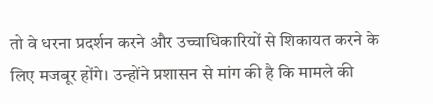तो वे धरना प्रदर्शन करने और उच्चाधिकारियों से शिकायत करने के लिए मजबूर होंगे। उन्होंने प्रशासन से मांग की है कि मामले की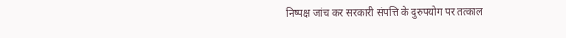निष्पक्ष जांच कर सरकारी संपत्ति के दुरुपयोग पर तत्काल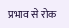प्रभाव से रोक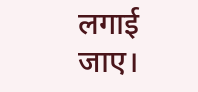लगाई जाए।